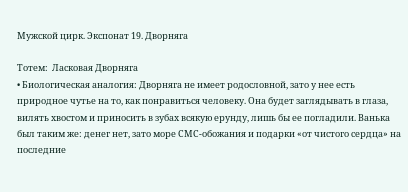Мужской цирк. Экспонат 19. Дворняга

Тотем:  Ласковая Дворняга
• Биологическая аналогия: Дворняга не имеет родословной, зато у нее есть природное чутье на то, как понравиться человеку. Она будет заглядывать в глаза, вилять хвостом и приносить в зубах всякую ерунду, лишь бы ее погладили. Ванька был таким же: денег нет, зато море СМС-обожания и подарки «от чистого сердца» на последние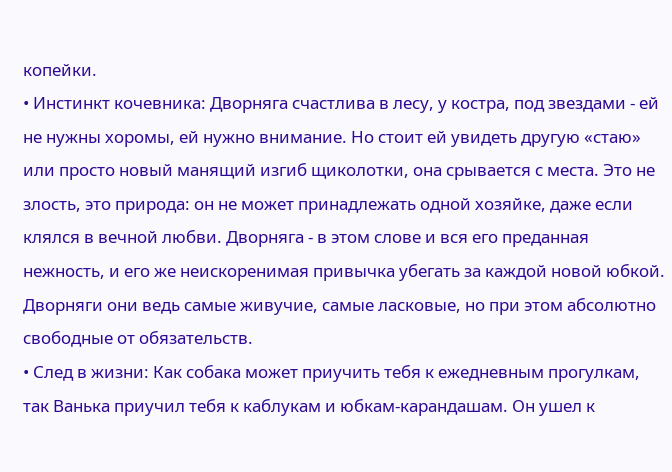копейки.
• Инстинкт кочевника: Дворняга счастлива в лесу, у костра, под звездами - ей не нужны хоромы, ей нужно внимание. Но стоит ей увидеть другую «стаю» или просто новый манящий изгиб щиколотки, она срывается с места. Это не злость, это природа: он не может принадлежать одной хозяйке, даже если клялся в вечной любви. Дворняга - в этом слове и вся его преданная нежность, и его же неискоренимая привычка убегать за каждой новой юбкой. Дворняги они ведь самые живучие, самые ласковые, но при этом абсолютно свободные от обязательств.
• След в жизни: Как собака может приучить тебя к ежедневным прогулкам, так Ванька приучил тебя к каблукам и юбкам-карандашам. Он ушел к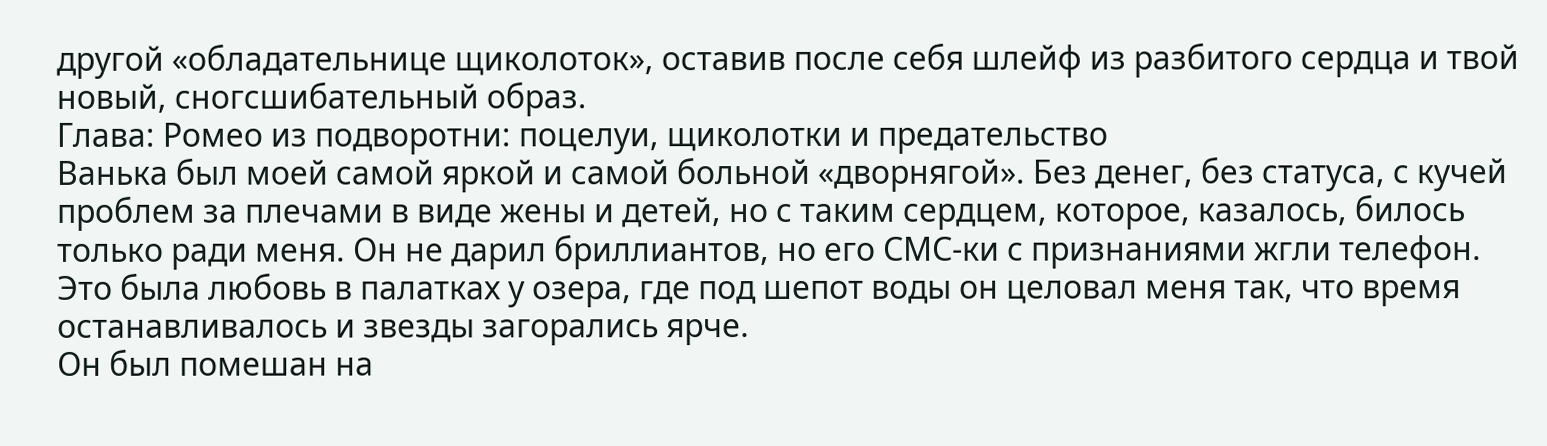другой «обладательнице щиколоток», оставив после себя шлейф из разбитого сердца и твой новый, сногсшибательный образ.
Глава: Ромео из подворотни: поцелуи, щиколотки и предательство
Ванька был моей самой яркой и самой больной «дворнягой». Без денег, без статуса, с кучей проблем за плечами в виде жены и детей, но с таким сердцем, которое, казалось, билось только ради меня. Он не дарил бриллиантов, но его СМС-ки с признаниями жгли телефон. Это была любовь в палатках у озера, где под шепот воды он целовал меня так, что время останавливалось и звезды загорались ярче.
Он был помешан на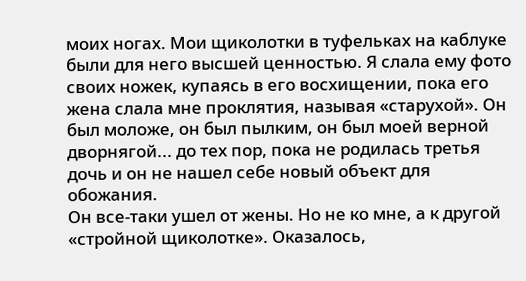моих ногах. Мои щиколотки в туфельках на каблуке были для него высшей ценностью. Я слала ему фото своих ножек, купаясь в его восхищении, пока его жена слала мне проклятия, называя «старухой». Он был моложе, он был пылким, он был моей верной дворнягой... до тех пор, пока не родилась третья дочь и он не нашел себе новый объект для обожания.
Он все-таки ушел от жены. Но не ко мне, а к другой «стройной щиколотке». Оказалось,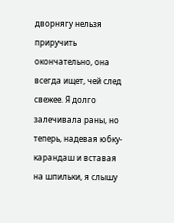дворнягу нельзя приручить окончательно, она всегда ищет, чей след свежее. Я долго залечивала раны, но теперь, надевая юбку-карандаш и вставая на шпильки, я слышу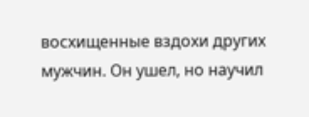восхищенные вздохи других мужчин. Он ушел, но научил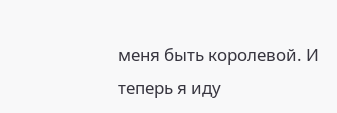меня быть королевой. И теперь я иду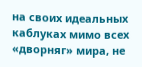на своих идеальных каблуках мимо всех «дворняг» мира, не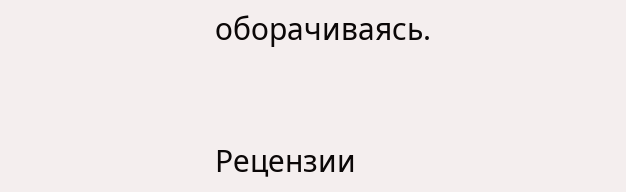оборачиваясь.


Рецензии